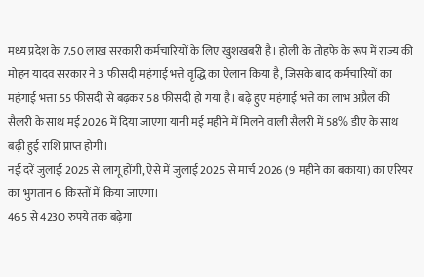मध्य प्रदेश के 7.50 लाख सरकारी कर्मचारियों के लिए खुशखबरी है। होली के तोहफे के रूप में राज्य की मोहन यादव सरकार ने 3 फीसदी महंगाई भत्ते वृद्धि का ऐलान किया है, जिसके बाद कर्मचारियों का महंगाई भत्ता 55 फीसदी से बढ़कर 58 फीसदी हो गया है। बढ़े हुए महंगाई भत्ते का लाभ अप्रैल की सैलरी के साथ मई 2026 में दिया जाएगा यानी मई महीने में मिलने वाली सैलरी में 58% डीए के साथ बढ़ी हुई राशि प्राप्त होगी।
नई दरें जुलाई 2025 से लागू होंगी, ऐसे में जुलाई 2025 से मार्च 2026 (9 महीने का बकाया) का एरियर का भुगतान 6 किस्तों में किया जाएगा।
465 से 4230 रुपये तक बढ़ेगा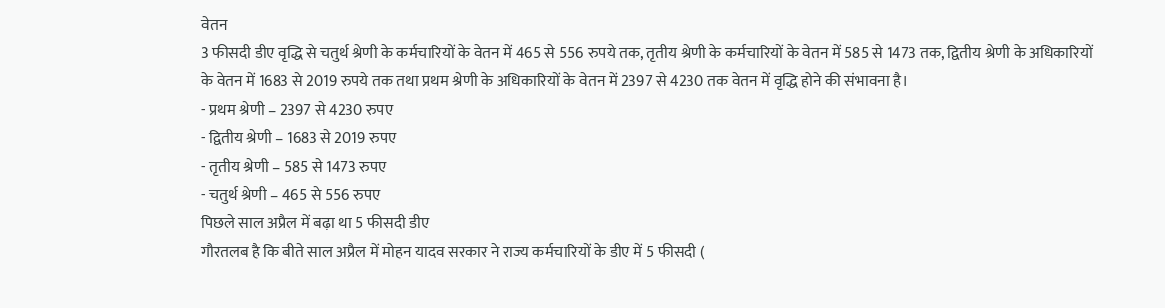वेतन
3 फीसदी डीए वृद्धि से चतुर्थ श्रेणी के कर्मचारियों के वेतन में 465 से 556 रुपये तक, तृतीय श्रेणी के कर्मचारियों के वेतन में 585 से 1473 तक, द्वितीय श्रेणी के अधिकारियों के वेतन में 1683 से 2019 रुपये तक तथा प्रथम श्रेणी के अधिकारियों के वेतन में 2397 से 4230 तक वेतन में वृद्धि होने की संभावना है।
- प्रथम श्रेणी – 2397 से 4230 रुपए
- द्वितीय श्रेणी – 1683 से 2019 रुपए
- तृतीय श्रेणी – 585 से 1473 रुपए
- चतुर्थ श्रेणी – 465 से 556 रुपए
पिछले साल अप्रैल में बढ़ा था 5 फीसदी डीए
गौरतलब है कि बीते साल अप्रैल में मोहन यादव सरकार ने राज्य कर्मचारियों के डीए में 5 फीसदी (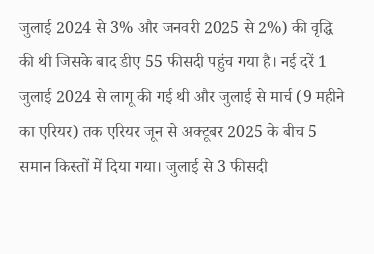जुलाई 2024 से 3% और जनवरी 2025 से 2%) की वृद्धि की थी जिसके बाद डीए 55 फीसदी पहुंच गया है। नई दरें 1 जुलाई 2024 से लागू की गई थी और जुलाई से मार्च (9 महीने का एरियर) तक एरियर जून से अक्टूबर 2025 के बीच 5 समान किस्तों में दिया गया। जुलाई से 3 फीसदी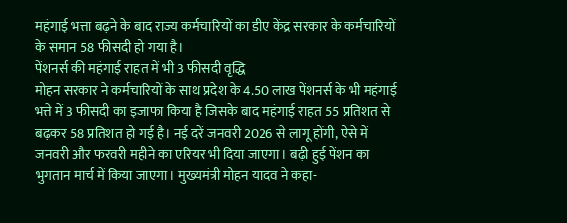महंगाई भत्ता बढ़ने के बाद राज्य कर्मचारियों का डीए केंद्र सरकार के कर्मचारियों के समान 58 फीसदी हो गया है।
पेंशनर्स की महंगाई राहत में भी 3 फीसदी वृद्धि
मोहन सरकार ने कर्मचारियों के साथ प्रदेश के 4.50 लाख पेंशनर्स के भी महंगाई भत्ते में 3 फीसदी का इजाफा किया है जिसके बाद महंगाई राहत 55 प्रतिशत से बढ़कर 58 प्रतिशत हो गई है। नई दरें जनवरी 2026 से लागू होंगी, ऐसे में जनवरी और फरवरी महीने का एरियर भी दिया जाएगा। बढ़ी हुई पेंशन का भुगतान मार्च में किया जाएगा। मुख्यमंत्री मोहन यादव ने कहा-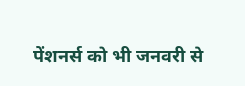पेंशनर्स को भी जनवरी से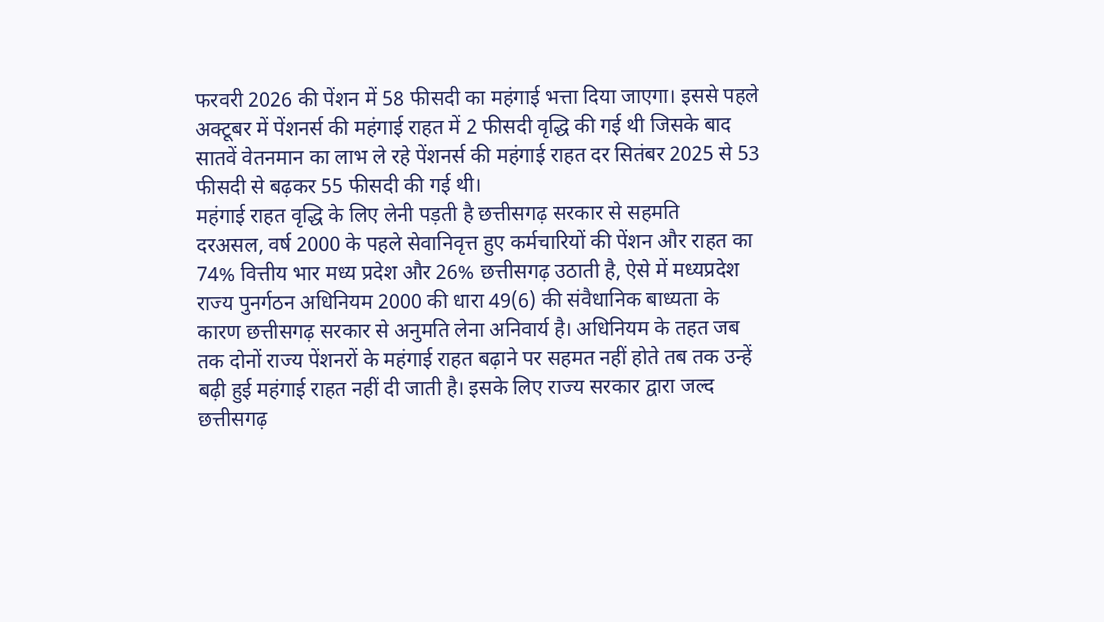फरवरी 2026 की पेंशन में 58 फीसदी का महंगाई भत्ता दिया जाएगा। इससे पहले अक्टूबर में पेंशनर्स की महंगाई राहत में 2 फीसदी वृद्धि की गई थी जिसके बाद सातवें वेतनमान का लाभ ले रहे पेंशनर्स की महंगाई राहत दर सितंबर 2025 से 53 फीसदी से बढ़कर 55 फीसदी की गई थी।
महंगाई राहत वृद्धि के लिए लेनी पड़ती है छत्तीसगढ़ सरकार से सहमति
दरअसल, वर्ष 2000 के पहले सेवानिवृत्त हुए कर्मचारियों की पेंशन और राहत का 74% वित्तीय भार मध्य प्रदेश और 26% छत्तीसगढ़ उठाती है, ऐसे में मध्यप्रदेश राज्य पुनर्गठन अधिनियम 2000 की धारा 49(6) की संवैधानिक बाध्यता के कारण छत्तीसगढ़ सरकार से अनुमति लेना अनिवार्य है। अधिनियम के तहत जब तक दोनों राज्य पेंशनरों के महंगाई राहत बढ़ाने पर सहमत नहीं होते तब तक उन्हें बढ़ी हुई महंगाई राहत नहीं दी जाती है। इसके लिए राज्य सरकार द्वारा जल्द छत्तीसगढ़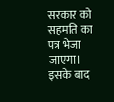सरकार को सहमति का पत्र भेजा जाएगा। इसके बाद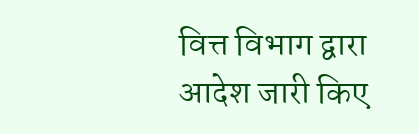वित्त विभाग द्वारा आदेश जारी किए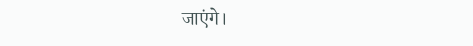जाएंगे।